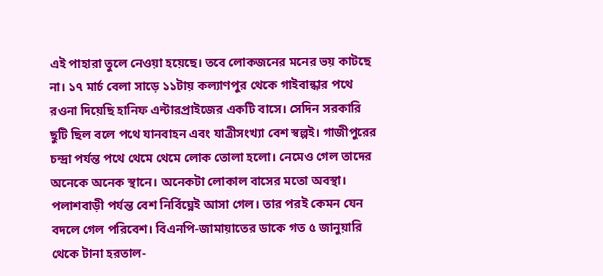এই পাহারা তুলে নেওয়া হয়েছে। তবে লোকজনের মনের ভয় কাটছে না। ১৭ মার্চ বেলা সাড়ে ১১টায় কল্যাণপুর থেকে গাইবান্ধার পথে রওনা দিয়েছি হানিফ এন্টারপ্রাইজের একটি বাসে। সেদিন সরকারি ছুটি ছিল বলে পথে যানবাহন এবং যাত্রীসংখ্যা বেশ স্বল্পই। গাজীপুরের চন্দ্রা পর্যন্ত পথে থেমে থেমে লোক তোলা হলো। নেমেও গেল তাদের অনেকে অনেক স্থানে। অনেকটা লোকাল বাসের মতো অবস্থা। পলাশবাড়ী পর্যন্ত বেশ নির্বিঘ্নেই আসা গেল। তার পরই কেমন যেন বদলে গেল পরিবেশ। বিএনপি-জামায়াতের ডাকে গত ৫ জানুয়ারি থেকে টানা হরতাল-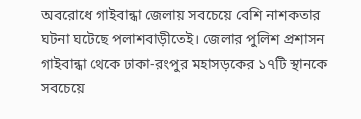অবরোধে গাইবান্ধা জেলায় সবচেয়ে বেশি নাশকতার ঘটনা ঘটেছে পলাশবাড়ীতেই। জেলার পুলিশ প্রশাসন গাইবান্ধা থেকে ঢাকা-রংপুর মহাসড়কের ১৭টি স্থানকে সবচেয়ে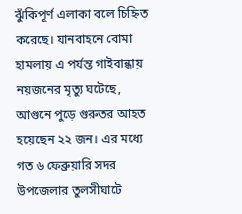ঝুঁকিপূর্ণ এলাকা বলে চিহ্নিত করেছে। যানবাহনে বোমা হামলায় এ পর্যন্ত গাইবান্ধায় নয়জনের মৃত্যু ঘটেছে, আগুনে পুড়ে গুরুতর আহত হয়েছেন ২২ জন। এর মধ্যে গত ৬ ফেব্রুয়ারি সদর উপজেলার তুলসীঘাটে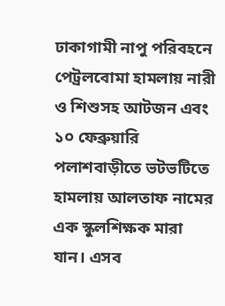ঢাকাগামী নাপু পরিবহনে পেট্রলবোমা হামলায় নারী ও শিশুসহ আটজন এবং ১০ ফেব্রুয়ারি পলাশবাড়ীতে ভটভটিতে হামলায় আলতাফ নামের এক স্কুলশিক্ষক মারা যান। এসব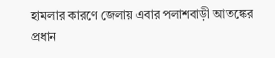হামলার কারণে জেলায় এবার পলাশবাড়ী আতঙ্কের প্রধান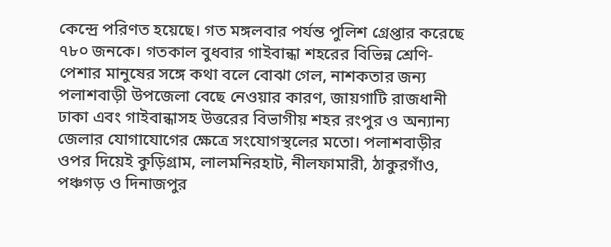কেন্দ্রে পরিণত হয়েছে। গত মঙ্গলবার পর্যন্ত পুলিশ গ্রেপ্তার করেছে ৭৮০ জনকে। গতকাল বুধবার গাইবান্ধা শহরের বিভিন্ন শ্রেণি-পেশার মানুষের সঙ্গে কথা বলে বোঝা গেল, নাশকতার জন্য পলাশবাড়ী উপজেলা বেছে নেওয়ার কারণ, জায়গাটি রাজধানী ঢাকা এবং গাইবান্ধাসহ উত্তরের বিভাগীয় শহর রংপুর ও অন্যান্য জেলার যোগাযোগের ক্ষেত্রে সংযোগস্থলের মতো। পলাশবাড়ীর ওপর দিয়েই কুড়িগ্রাম, লালমনিরহাট, নীলফামারী, ঠাকুরগাঁও, পঞ্চগড় ও দিনাজপুর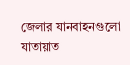জেলার যানবাহনগুলো যাতায়াত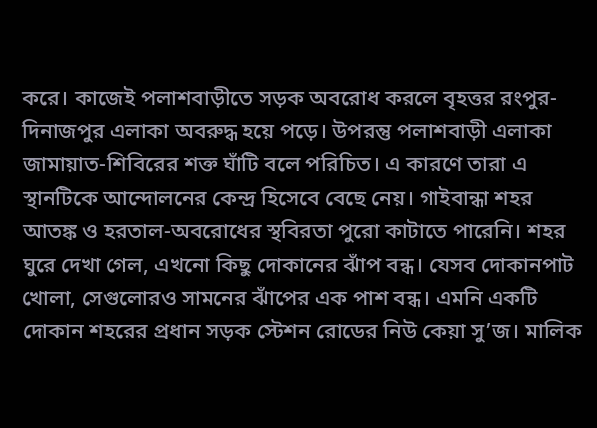করে। কাজেই পলাশবাড়ীতে সড়ক অবরোধ করলে বৃহত্তর রংপুর-দিনাজপুর এলাকা অবরুদ্ধ হয়ে পড়ে। উপরন্তু পলাশবাড়ী এলাকা জামায়াত-শিবিরের শক্ত ঘাঁটি বলে পরিচিত। এ কারণে তারা এ স্থানটিকে আন্দোলনের কেন্দ্র হিসেবে বেছে নেয়। গাইবান্ধা শহর আতঙ্ক ও হরতাল-অবরোধের স্থবিরতা পুরো কাটাতে পারেনি। শহর ঘুরে দেখা গেল, এখনো কিছু দোকানের ঝাঁপ বন্ধ। যেসব দোকানপাট খোলা, সেগুলোরও সামনের ঝাঁপের এক পাশ বন্ধ। এমনি একটি দোকান শহরের প্রধান সড়ক স্টেশন রোডের নিউ কেয়া সু’জ। মালিক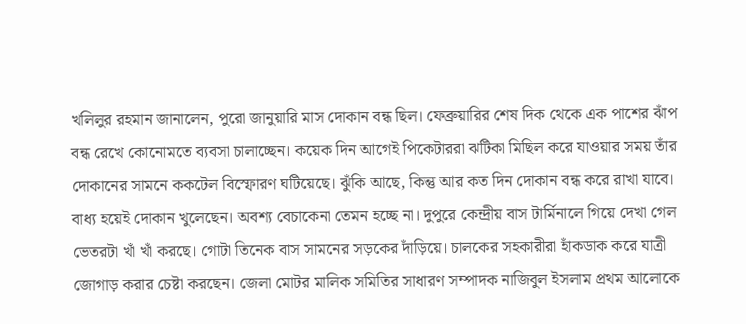খলিলুর রহমান জানালেন, পুরো জানুয়ারি মাস দোকান বন্ধ ছিল। ফেব্রুয়ারির শেষ দিক থেকে এক পাশের ঝাঁপ বন্ধ রেখে কোনোমতে ব্যবসা চালাচ্ছেন। কয়েক দিন আগেই পিকেটাররা ঝটিকা মিছিল করে যাওয়ার সময় তাঁর দোকানের সামনে ককটেল বিস্ফোরণ ঘটিয়েছে। ঝুঁকি আছে, কিন্তু আর কত দিন দোকান বন্ধ করে রাখা যাবে। বাধ্য হয়েই দোকান খুলেছেন। অবশ্য বেচাকেনা তেমন হচ্ছে না। দুপুরে কেন্দ্রীয় বাস টার্মিনালে গিয়ে দেখা গেল ভেতরটা খাঁ খাঁ করছে। গোটা তিনেক বাস সামনের সড়কের দাঁড়িয়ে। চালকের সহকারীরা হাঁকডাক করে যাত্রী জোগাড় করার চেষ্টা করছেন। জেলা মোটর মালিক সমিতির সাধারণ সম্পাদক নাজিবুল ইসলাম প্রথম আলোকে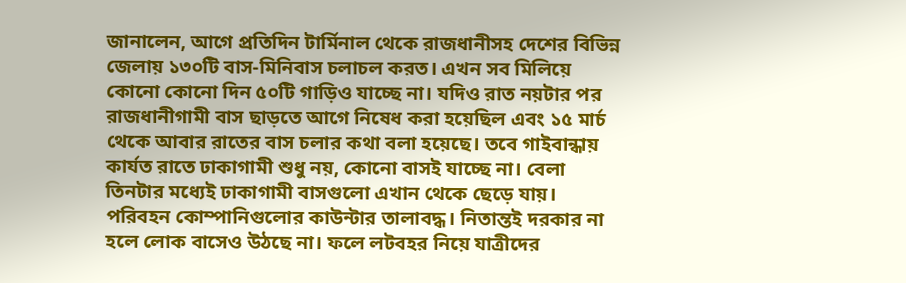জানালেন, আগে প্রতিদিন টার্মিনাল থেকে রাজধানীসহ দেশের বিভিন্ন জেলায় ১৩০টি বাস-মিনিবাস চলাচল করত। এখন সব মিলিয়ে কোনো কোনো দিন ৫০টি গাড়িও যাচ্ছে না। যদিও রাত নয়টার পর রাজধানীগামী বাস ছাড়তে আগে নিষেধ করা হয়েছিল এবং ১৫ মার্চ থেকে আবার রাতের বাস চলার কথা বলা হয়েছে। তবে গাইবান্ধায় কার্যত রাতে ঢাকাগামী শুধু নয়, কোনো বাসই যাচ্ছে না। বেলা তিনটার মধ্যেই ঢাকাগামী বাসগুলো এখান থেকে ছেড়ে যায়। পরিবহন কোম্পানিগুলোর কাউন্টার তালাবদ্ধ। নিতান্তই দরকার না হলে লোক বাসেও উঠছে না। ফলে লটবহর নিয়ে যাত্রীদের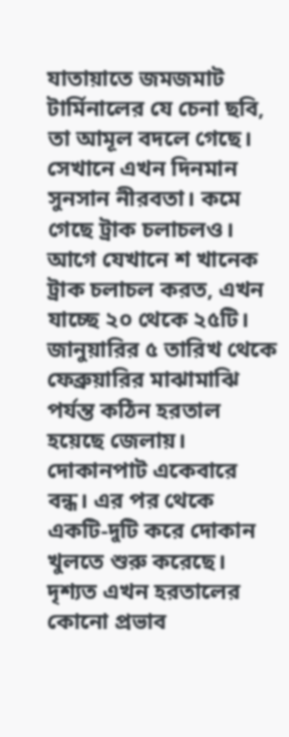যাতায়াতে জমজমাট টার্মিনালের যে চেনা ছবি, তা আমূল বদলে গেছে। সেখানে এখন দিনমান সুনসান নীরবতা। কমে গেছে ট্রাক চলাচলও। আগে যেখানে শ খানেক ট্রাক চলাচল করত, এখন যাচ্ছে ২০ থেকে ২৫টি। জানুয়ারির ৫ তারিখ থেকে ফেব্রুয়ারির মাঝামাঝি পর্যন্ত কঠিন হরতাল হয়েছে জেলায়। দোকানপাট একেবারে বন্ধ। এর পর থেকে একটি-দুটি করে দোকান খুলতে শুরু করেছে। দৃশ্যত এখন হরতালের কোনো প্রভাব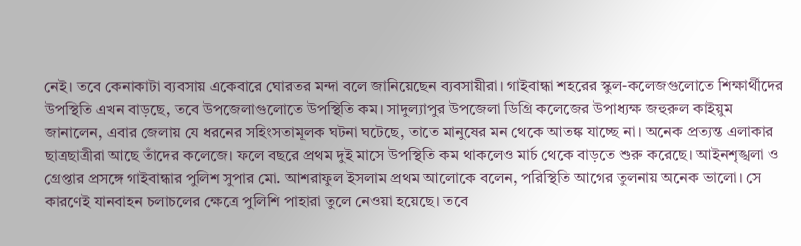নেই। তবে কেনাকাটা ব্যবসায় একেবারে ঘোরতর মন্দা বলে জানিয়েছেন ব্যবসায়ীরা। গাইবান্ধা শহরের স্কুল-কলেজগুলোতে শিক্ষার্থীদের উপস্থিতি এখন বাড়ছে, তবে উপজেলাগুলোতে উপস্থিতি কম। সাদুল্যাপুর উপজেলা ডিগ্রি কলেজের উপাধ্যক্ষ জহুরুল কাইয়ুম জানালেন, এবার জেলায় যে ধরনের সহিংসতামূলক ঘটনা ঘটেছে, তাতে মানুষের মন থেকে আতঙ্ক যাচ্ছে না। অনেক প্রত্যন্ত এলাকার ছাত্রছাত্রীরা আছে তাঁদের কলেজে। ফলে বছরে প্রথম দুই মাসে উপস্থিতি কম থাকলেও মার্চ থেকে বাড়তে শুরু করেছে। আইনশৃঙ্খলা ও গ্রেপ্তার প্রসঙ্গে গাইবান্ধার পুলিশ সুপার মো. আশরাফুল ইসলাম প্রথম আলোকে বলেন, পরিস্থিতি আগের তুলনায় অনেক ভালো। সে কারণেই যানবাহন চলাচলের ক্ষেত্রে পুলিশি পাহারা তুলে নেওয়া হয়েছে। তবে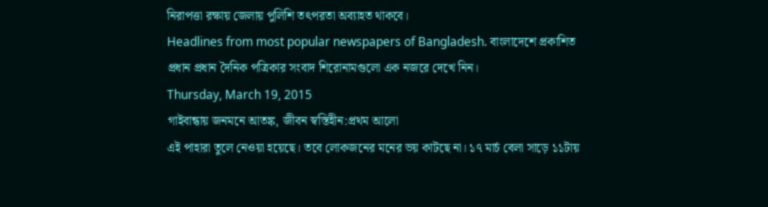নিরাপত্তা রক্ষায় জেলায় পুলিশি তৎপরতা অব্যাহত থাকবে।
Headlines from most popular newspapers of Bangladesh. বাংলাদেশে প্রকাশিত প্রধান প্রধান দৈনিক পত্রিকার সংবাদ শিরোনামগুলো এক নজরে দেখে নিন।
Thursday, March 19, 2015
গাইবান্ধায় জনমনে আতঙ্ক, জীবন স্বস্তিহীন:প্রথম আলো
এই পাহারা তুলে নেওয়া হয়েছে। তবে লোকজনের মনের ভয় কাটছে না। ১৭ মার্চ বেলা সাড়ে ১১টায়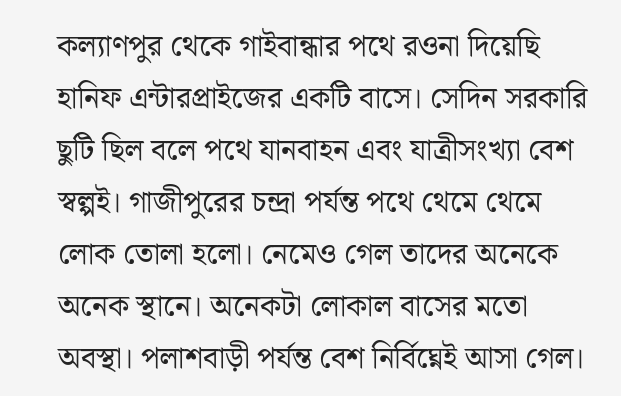কল্যাণপুর থেকে গাইবান্ধার পথে রওনা দিয়েছি হানিফ এন্টারপ্রাইজের একটি বাসে। সেদিন সরকারি ছুটি ছিল বলে পথে যানবাহন এবং যাত্রীসংখ্যা বেশ স্বল্পই। গাজীপুরের চন্দ্রা পর্যন্ত পথে থেমে থেমে লোক তোলা হলো। নেমেও গেল তাদের অনেকে অনেক স্থানে। অনেকটা লোকাল বাসের মতো অবস্থা। পলাশবাড়ী পর্যন্ত বেশ নির্বিঘ্নেই আসা গেল।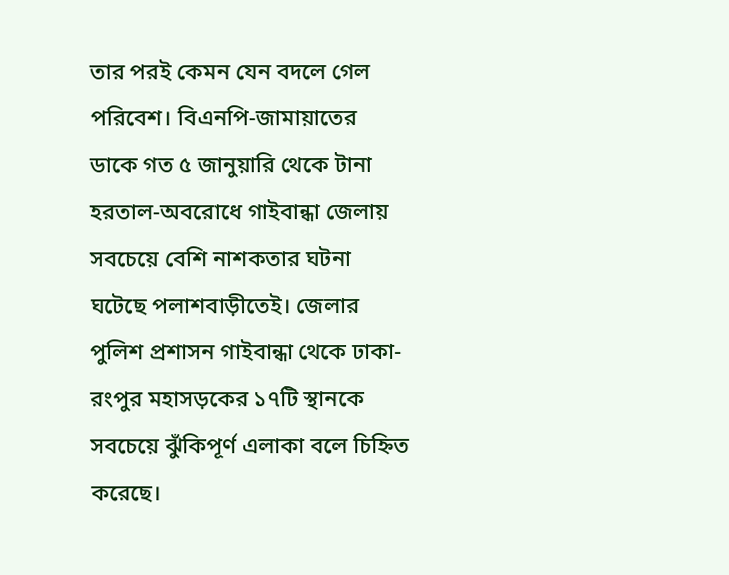তার পরই কেমন যেন বদলে গেল পরিবেশ। বিএনপি-জামায়াতের ডাকে গত ৫ জানুয়ারি থেকে টানা হরতাল-অবরোধে গাইবান্ধা জেলায় সবচেয়ে বেশি নাশকতার ঘটনা ঘটেছে পলাশবাড়ীতেই। জেলার পুলিশ প্রশাসন গাইবান্ধা থেকে ঢাকা-রংপুর মহাসড়কের ১৭টি স্থানকে সবচেয়ে ঝুঁকিপূর্ণ এলাকা বলে চিহ্নিত করেছে।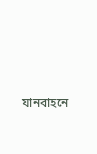যানবাহনে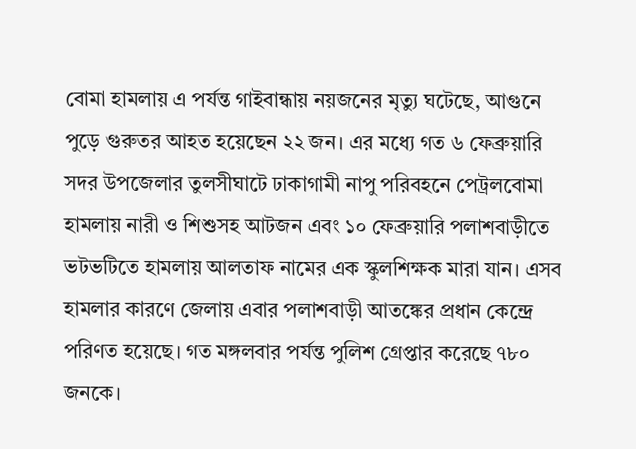বোমা হামলায় এ পর্যন্ত গাইবান্ধায় নয়জনের মৃত্যু ঘটেছে, আগুনে পুড়ে গুরুতর আহত হয়েছেন ২২ জন। এর মধ্যে গত ৬ ফেব্রুয়ারি সদর উপজেলার তুলসীঘাটে ঢাকাগামী নাপু পরিবহনে পেট্রলবোমা হামলায় নারী ও শিশুসহ আটজন এবং ১০ ফেব্রুয়ারি পলাশবাড়ীতে ভটভটিতে হামলায় আলতাফ নামের এক স্কুলশিক্ষক মারা যান। এসব হামলার কারণে জেলায় এবার পলাশবাড়ী আতঙ্কের প্রধান কেন্দ্রে পরিণত হয়েছে। গত মঙ্গলবার পর্যন্ত পুলিশ গ্রেপ্তার করেছে ৭৮০ জনকে।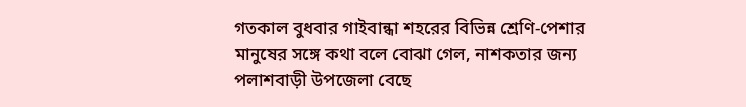গতকাল বুধবার গাইবান্ধা শহরের বিভিন্ন শ্রেণি-পেশার মানুষের সঙ্গে কথা বলে বোঝা গেল, নাশকতার জন্য পলাশবাড়ী উপজেলা বেছে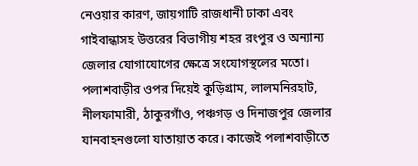নেওয়ার কারণ, জায়গাটি রাজধানী ঢাকা এবং গাইবান্ধাসহ উত্তরের বিভাগীয় শহর রংপুর ও অন্যান্য জেলার যোগাযোগের ক্ষেত্রে সংযোগস্থলের মতো। পলাশবাড়ীর ওপর দিয়েই কুড়িগ্রাম, লালমনিরহাট, নীলফামারী, ঠাকুরগাঁও, পঞ্চগড় ও দিনাজপুর জেলার যানবাহনগুলো যাতায়াত করে। কাজেই পলাশবাড়ীতে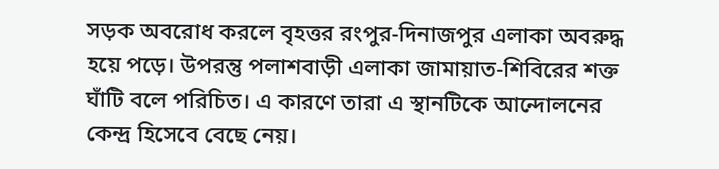সড়ক অবরোধ করলে বৃহত্তর রংপুর-দিনাজপুর এলাকা অবরুদ্ধ হয়ে পড়ে। উপরন্তু পলাশবাড়ী এলাকা জামায়াত-শিবিরের শক্ত ঘাঁটি বলে পরিচিত। এ কারণে তারা এ স্থানটিকে আন্দোলনের কেন্দ্র হিসেবে বেছে নেয়।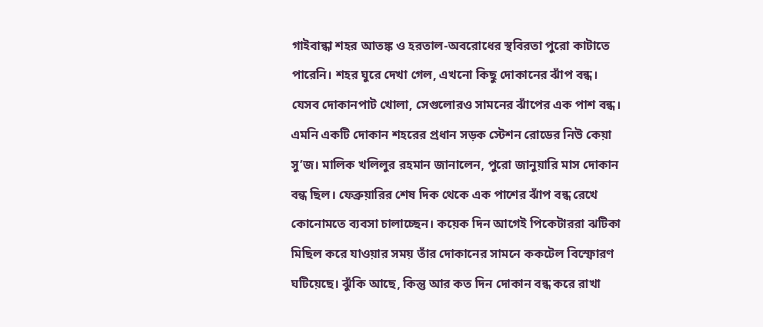গাইবান্ধা শহর আতঙ্ক ও হরতাল-অবরোধের স্থবিরতা পুরো কাটাতে পারেনি। শহর ঘুরে দেখা গেল, এখনো কিছু দোকানের ঝাঁপ বন্ধ। যেসব দোকানপাট খোলা, সেগুলোরও সামনের ঝাঁপের এক পাশ বন্ধ। এমনি একটি দোকান শহরের প্রধান সড়ক স্টেশন রোডের নিউ কেয়া সু’জ। মালিক খলিলুর রহমান জানালেন, পুরো জানুয়ারি মাস দোকান বন্ধ ছিল। ফেব্রুয়ারির শেষ দিক থেকে এক পাশের ঝাঁপ বন্ধ রেখে কোনোমতে ব্যবসা চালাচ্ছেন। কয়েক দিন আগেই পিকেটাররা ঝটিকা মিছিল করে যাওয়ার সময় তাঁর দোকানের সামনে ককটেল বিস্ফোরণ ঘটিয়েছে। ঝুঁকি আছে, কিন্তু আর কত দিন দোকান বন্ধ করে রাখা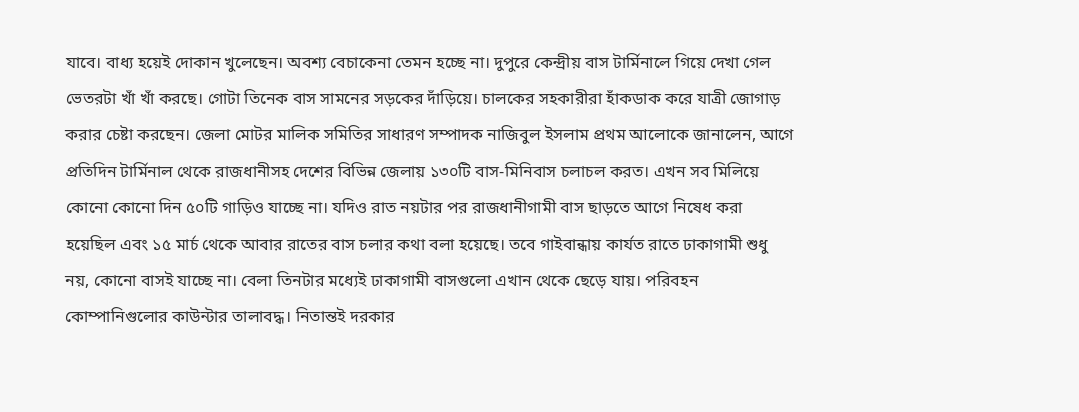যাবে। বাধ্য হয়েই দোকান খুলেছেন। অবশ্য বেচাকেনা তেমন হচ্ছে না। দুপুরে কেন্দ্রীয় বাস টার্মিনালে গিয়ে দেখা গেল ভেতরটা খাঁ খাঁ করছে। গোটা তিনেক বাস সামনের সড়কের দাঁড়িয়ে। চালকের সহকারীরা হাঁকডাক করে যাত্রী জোগাড় করার চেষ্টা করছেন। জেলা মোটর মালিক সমিতির সাধারণ সম্পাদক নাজিবুল ইসলাম প্রথম আলোকে জানালেন, আগে প্রতিদিন টার্মিনাল থেকে রাজধানীসহ দেশের বিভিন্ন জেলায় ১৩০টি বাস-মিনিবাস চলাচল করত। এখন সব মিলিয়ে কোনো কোনো দিন ৫০টি গাড়িও যাচ্ছে না। যদিও রাত নয়টার পর রাজধানীগামী বাস ছাড়তে আগে নিষেধ করা হয়েছিল এবং ১৫ মার্চ থেকে আবার রাতের বাস চলার কথা বলা হয়েছে। তবে গাইবান্ধায় কার্যত রাতে ঢাকাগামী শুধু নয়, কোনো বাসই যাচ্ছে না। বেলা তিনটার মধ্যেই ঢাকাগামী বাসগুলো এখান থেকে ছেড়ে যায়। পরিবহন কোম্পানিগুলোর কাউন্টার তালাবদ্ধ। নিতান্তই দরকার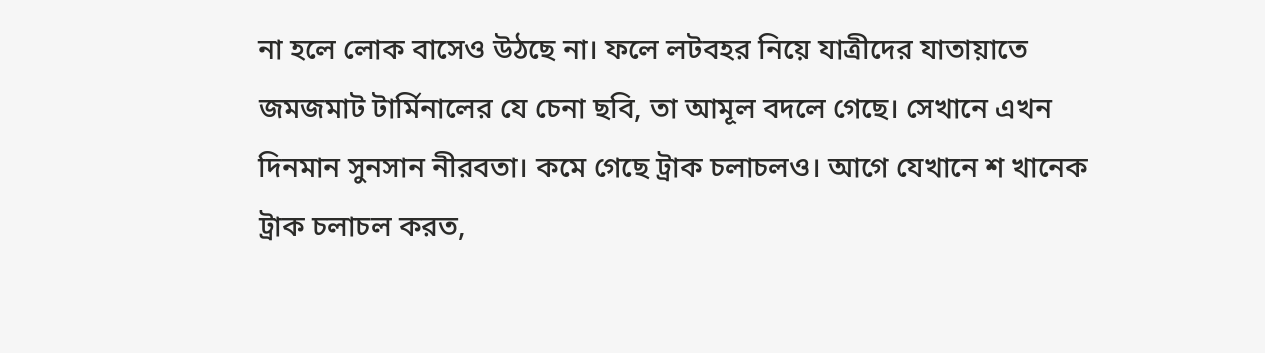না হলে লোক বাসেও উঠছে না। ফলে লটবহর নিয়ে যাত্রীদের যাতায়াতে জমজমাট টার্মিনালের যে চেনা ছবি, তা আমূল বদলে গেছে। সেখানে এখন দিনমান সুনসান নীরবতা। কমে গেছে ট্রাক চলাচলও। আগে যেখানে শ খানেক ট্রাক চলাচল করত,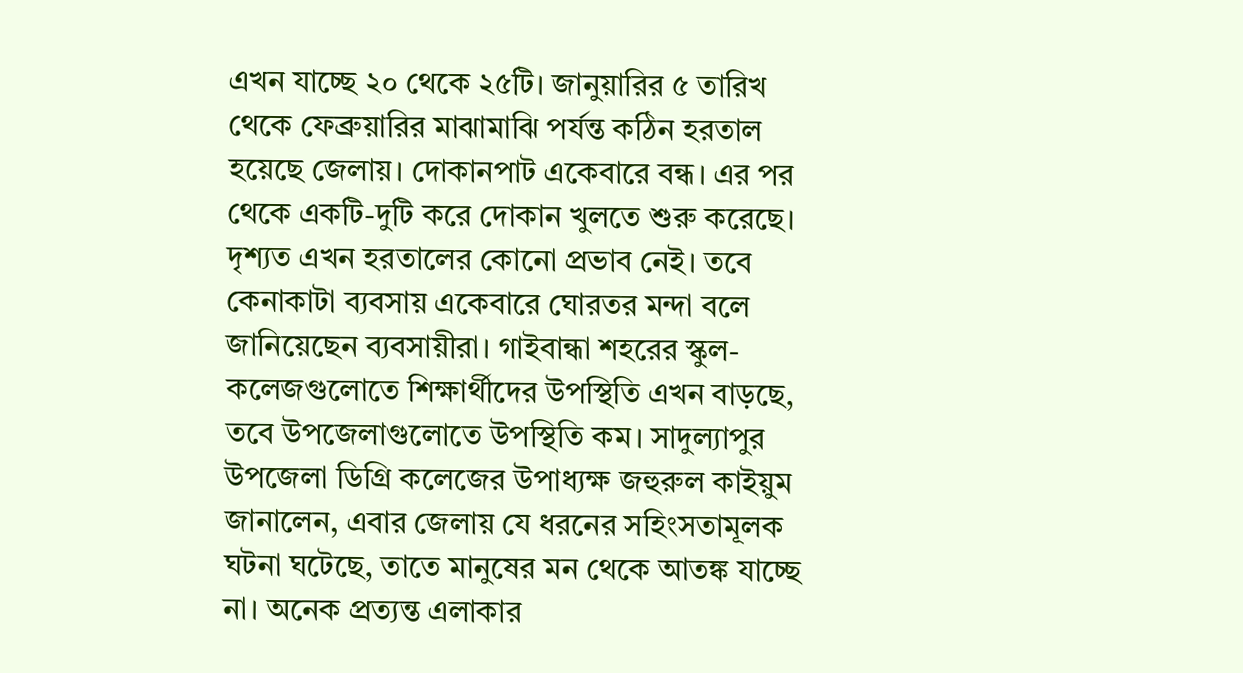এখন যাচ্ছে ২০ থেকে ২৫টি। জানুয়ারির ৫ তারিখ থেকে ফেব্রুয়ারির মাঝামাঝি পর্যন্ত কঠিন হরতাল হয়েছে জেলায়। দোকানপাট একেবারে বন্ধ। এর পর থেকে একটি-দুটি করে দোকান খুলতে শুরু করেছে। দৃশ্যত এখন হরতালের কোনো প্রভাব নেই। তবে কেনাকাটা ব্যবসায় একেবারে ঘোরতর মন্দা বলে জানিয়েছেন ব্যবসায়ীরা। গাইবান্ধা শহরের স্কুল-কলেজগুলোতে শিক্ষার্থীদের উপস্থিতি এখন বাড়ছে, তবে উপজেলাগুলোতে উপস্থিতি কম। সাদুল্যাপুর উপজেলা ডিগ্রি কলেজের উপাধ্যক্ষ জহুরুল কাইয়ুম জানালেন, এবার জেলায় যে ধরনের সহিংসতামূলক ঘটনা ঘটেছে, তাতে মানুষের মন থেকে আতঙ্ক যাচ্ছে না। অনেক প্রত্যন্ত এলাকার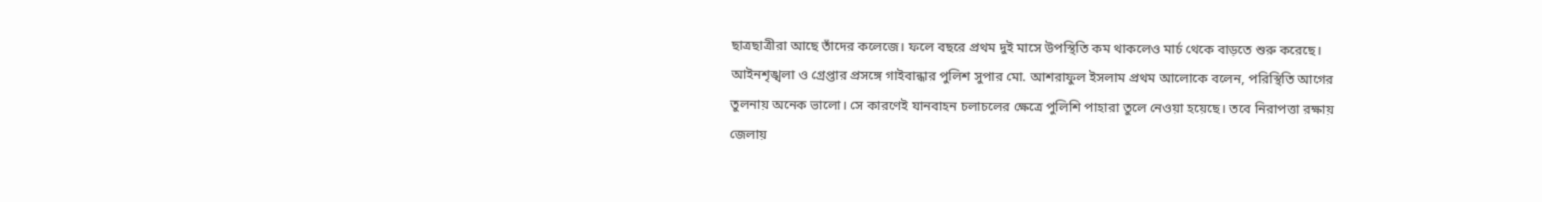ছাত্রছাত্রীরা আছে তাঁদের কলেজে। ফলে বছরে প্রথম দুই মাসে উপস্থিতি কম থাকলেও মার্চ থেকে বাড়তে শুরু করেছে। আইনশৃঙ্খলা ও গ্রেপ্তার প্রসঙ্গে গাইবান্ধার পুলিশ সুপার মো. আশরাফুল ইসলাম প্রথম আলোকে বলেন, পরিস্থিতি আগের তুলনায় অনেক ভালো। সে কারণেই যানবাহন চলাচলের ক্ষেত্রে পুলিশি পাহারা তুলে নেওয়া হয়েছে। তবে নিরাপত্তা রক্ষায় জেলায়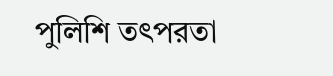পুলিশি তৎপরতা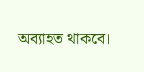অব্যাহত থাকবে।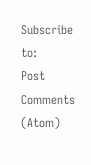Subscribe to:
Post Comments (Atom)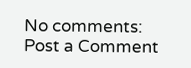No comments:
Post a Comment